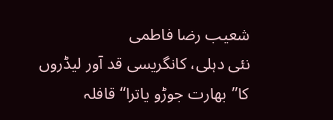شعیب رضا فاطمی
نئی دہلی، کانگریسی قد آور لیڈروں کا’’بھارت جوڑو یاترا‘‘ قافلہ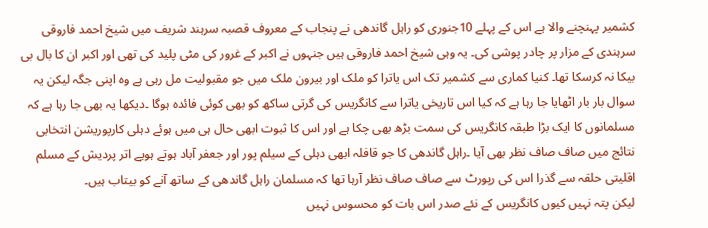کشمیر پہنچنے والا ہے اس کے پہلے 10جنوری کو راہل گاندھی نے پنجاب کے معروف قصبہ سرہند شریف میں شیخ احمد فاروقی سرہندی کے مزار پر چادر پوشی کی۔ یہ وہی شیخ احمد فاروقی ہیں جنہوں نے اکبر کے غرور کی مٹی پلید کی تھی اور اکبر ان کا بال بی بیکا نہ کرسکا تھا۔ کنیا کماری سے کشمیر تک اس یاترا کو ملک اور بیرون ملک میں جو مقبولیت مل رہی ہے وہ اپنی جگہ لیکن یہ سوال بار بار اٹھایا جا رہا ہے کہ کیا اس تاریخی یاترا سے کانگریس کی گرتی ساکھ کو بھی کوئی فائدہ ہوگا ۔دیکھا یہ بھی جا رہا ہے کہ مسلمانوں کا ایک بڑا طبقہ کانگریس کی سمت بڑھ بھی چکا ہے اور اس کا ثبوت ابھی حال ہی میں ہوئے دہلی کارپوریشن انتخابی نتائج میں صاف صاف نظر بھی آیا ۔راہل گاندھی کا جو قافلہ ابھی دہلی کے سیلم پور اور جعفر آباد ہوتے ہویے اتر پردیش کے مسلم اقلیتی حلقہ سے گذرا اس کی رپورٹ سے صاف صاف نظر آرہا تھا کہ مسلمان راہل گاندھی کے ساتھ آنے کو بیتاب ہیں۔
لیکن پتہ نہیں کیوں کانگریس کے نئے صدر اس بات کو محسوس نہیں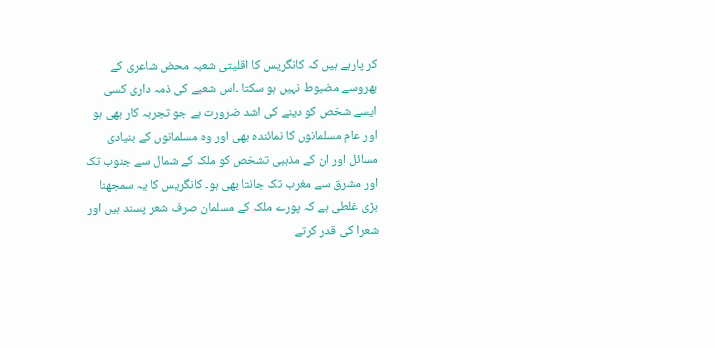کر پارہے ہیں کہ کانگریس کا اقلیتی شعبہ محض شاعری کے بھروسے مضبوط نہیں ہو سکتا ۔اس شعبے کی ذمہ داری کسی ایسے شخص کو دینے کی اشد ضرورت ہے جو تجربہ کار بھی ہو اور عام مسلمانوں کا نمائندہ بھی اور وہ مسلمانوں کے بنیادی مسائل اور ان کے مذہبی تشخص کو ملک کے شمال سے جنوب تک اور مشرق سے مغرب تک جانتا بھی ہو۔ کانگریس کا یہ سمجھنا بڑی غلطی ہے کہ پورے ملک کے مسلمان صرف شعر پسند ہیں اور شعرا کی قدر کرتے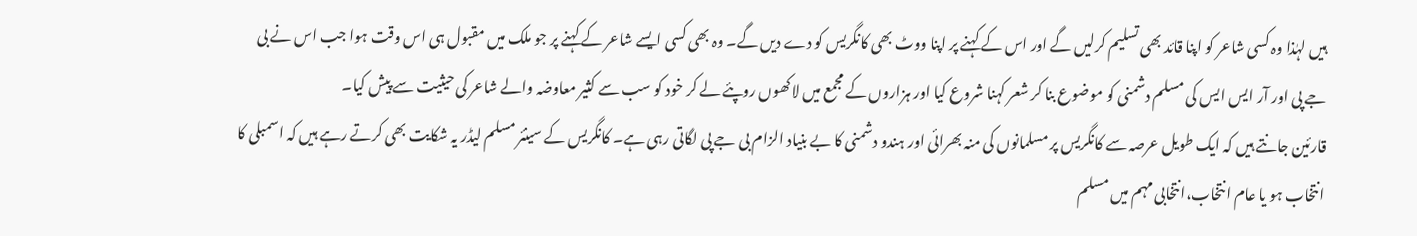ہیں لہٰذا وہ کسی شاعر کو اپنا قائد بھی تسلیم کرلیں گے اور اس کے کہنے پر اپنا ووٹ بھی کانگریس کو دے دیں گے۔ وہ بھی کسی ایسے شاعر کے کہنے پر جو ملک میں مقبول ہی اس وقت ہوا جب اس نے بی جے پی اور آر ایس ایس کی مسلم دشمنی کو موضوع بنا کر شعر کہنا شروع کیا اور ہزاروں کے مجمع میں لاکھوں روپئے لے کر خود کو سب سے کثیر معاوضہ والے شاعر کی حیثیت سے پیش کیا۔
قارئین جانتے ہیں کہ ایک طویل عرصہ سے کانگریس پر مسلمانوں کی منہ بھرائی اور ہندو دشمنی کا بے بنیاد الزام بی جے پی لگاتی رہی ہے۔ کانگریس کے سینئر مسلم لیڈر یہ شکایت بھی کرتے رہے ہیں کہ اسمبلی کا انتخاب ہو یا عام انتخاب،انتخابی مہم میں مسلم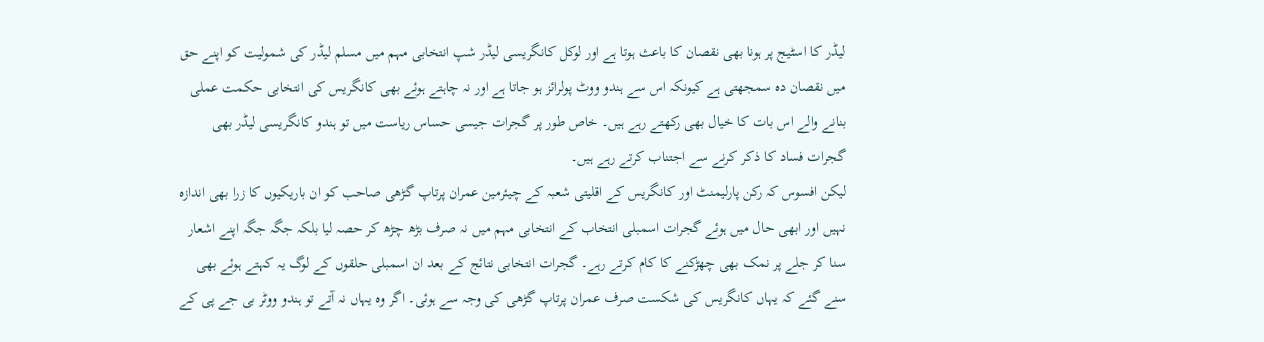لیڈر کا اسٹیج پر ہونا بھی نقصان کا باعث ہوتا ہے اور لوکل کانگریسی لیڈر شپ انتخابی مہم میں مسلم لیڈر کی شمولیت کو اپنے حق میں نقصان دہ سمجھتی ہے کیونکہ اس سے ہندو ووٹ پولرائز ہو جاتا ہے اور نہ چاہتے ہوئے بھی کانگریس کی انتخابی حکمت عملی بنانے والے اس بات کا خیال بھی رکھتے رہے ہیں۔ خاص طور پر گجرات جیسی حساس ریاست میں تو ہندو کانگریسی لیڈر بھی گجرات فساد کا ذکر کرنے سے اجتناب کرتے رہے ہیں۔
لیکن افسوس کہ رکن پارلیمنٹ اور کانگریس کے اقلیتی شعبہ کے چیئرمین عمران پرتاپ گڑھی صاحب کو ان باریکیوں کا زرا بھی اندازہ نہیں اور ابھی حال میں ہوئے گجرات اسمبلی انتخاب کے انتخابی مہم میں نہ صرف بڑھ چڑھ کر حصہ لیا بلکہ جگہ جگہ اپنے اشعار سنا کر جلے پر نمک بھی چھڑکنے کا کام کرتے رہے۔ گجرات انتخابی نتائج کے بعد ان اسمبلی حلقوں کے لوگ یہ کہتے ہوئے بھی سنے گئے کہ یہاں کانگریس کی شکست صرف عمران پرتاپ گڑھی کی وجہ سے ہوئی۔ اگر وہ یہاں نہ آتے تو ہندو ووٹر بی جے پی کے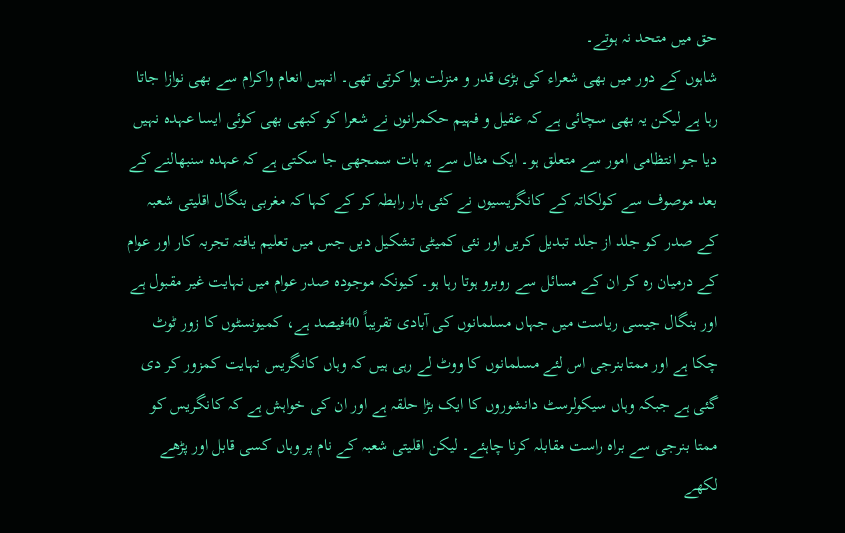حق میں متحد نہ ہوتے۔
شاہوں کے دور میں بھی شعراء کی بڑی قدر و منزلت ہوا کرتی تھی۔ انہیں انعام واکرام سے بھی نوازا جاتا رہا ہے لیکن یہ بھی سچائی ہے کہ عقیل و فہیم حکمرانوں نے شعرا کو کبھی بھی کوئی ایسا عہدہ نہیں دیا جو انتظامی امور سے متعلق ہو۔ ایک مثال سے یہ بات سمجھی جا سکتی ہے کہ عہدہ سنبھالنے کے بعد موصوف سے کولکاتہ کے کانگریسیوں نے کئی بار رابطہ کر کے کہا کہ مغربی بنگال اقلیتی شعبہ کے صدر کو جلد از جلد تبدیل کریں اور نئی کمیٹی تشکیل دیں جس میں تعلیم یافتہ تجربہ کار اور عوام کے درمیان رہ کر ان کے مسائل سے روبرو ہوتا رہا ہو۔ کیونکہ موجودہ صدر عوام میں نہایت غیر مقبول ہے اور بنگال جیسی ریاست میں جہاں مسلمانوں کی آبادی تقریباً 40فیصد ہے، کمیونسٹوں کا زور ٹوٹ چکا ہے اور ممتابنرجی اس لئے مسلمانوں کا ووٹ لے رہی ہیں کہ وہاں کانگریس نہایت کمزور کر دی گئی ہے جبکہ وہاں سیکولرسٹ دانشوروں کا ایک بڑا حلقہ ہے اور ان کی خواہش ہے کہ کانگریس کو ممتا بنرجی سے براہ راست مقابلہ کرنا چاہئے۔ لیکن اقلیتی شعبہ کے نام پر وہاں کسی قابل اور پڑھے لکھے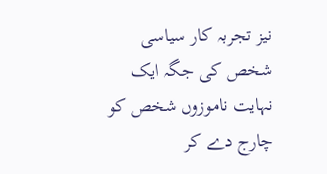نیز تجربہ کار سیاسی شخص کی جگہ ایک نہایت ناموزوں شخص کو چارج دے کر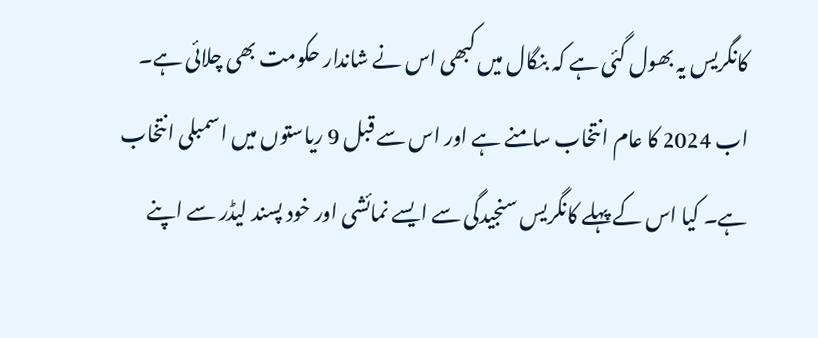کانگریس یہ بھول گئی ہے کہ بنگال میں کبھی اس نے شاندار حکومت بھی چلائی ہے۔
اب 2024 کا عام انتخاب سامنے ہے اور اس سے قبل 9 ریاستوں میں اسمبلی انتخاب ہے۔ کیا اس کے پہلے کانگریس سنجیدگی سے ایسے نمائشی اور خود پسند لیڈر سے اپنے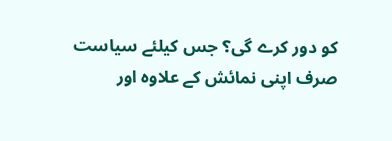کو دور کرے گی؟ جس کیلئے سیاست صرف اپنی نمائش کے علاوہ اور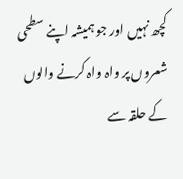کچھ نہیں اور جو ہمیشہ اپنے سطحی شعروں پر واہ واہ کرنے والوں کے حلقہ سے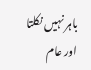باہر نہیں نکلتا اور عام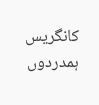کانگریس ہمدردوں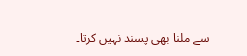سے ملنا بھی پسند نہیں کرتا۔